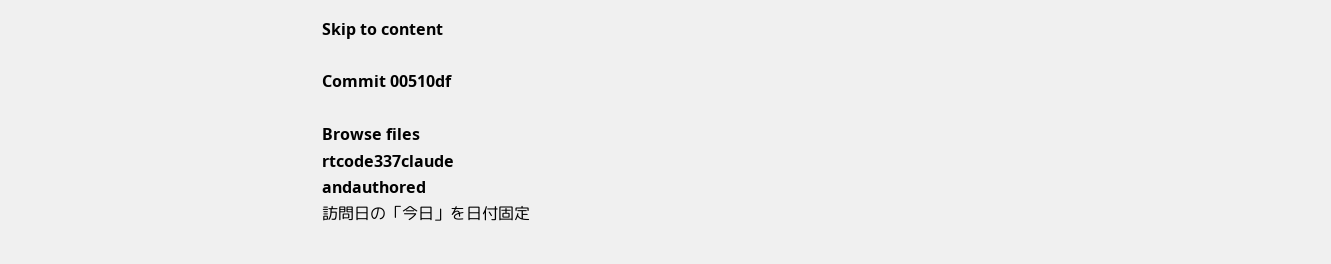Skip to content

Commit 00510df

Browse files
rtcode337claude
andauthored
訪問日の「今日」を日付固定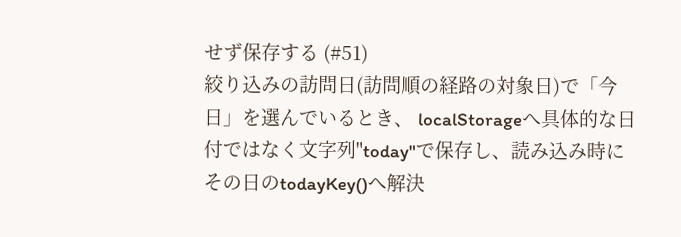せず保存する (#51)
絞り込みの訪問日(訪問順の経路の対象日)で「今日」を選んでいるとき、 localStorageへ具体的な日付ではなく文字列"today"で保存し、読み込み時に その日のtodayKey()へ解決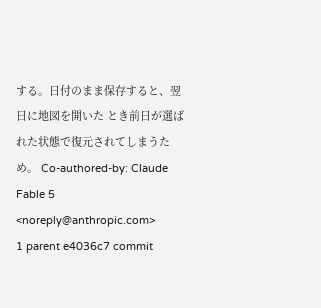する。日付のまま保存すると、翌日に地図を開いた とき前日が選ばれた状態で復元されてしまうため。 Co-authored-by: Claude Fable 5 <noreply@anthropic.com>
1 parent e4036c7 commit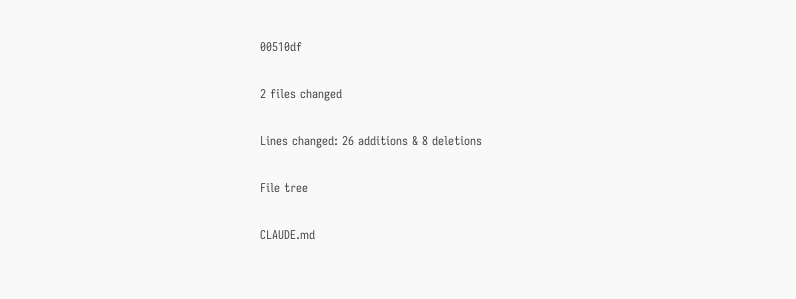00510df

2 files changed

Lines changed: 26 additions & 8 deletions

File tree

CLAUDE.md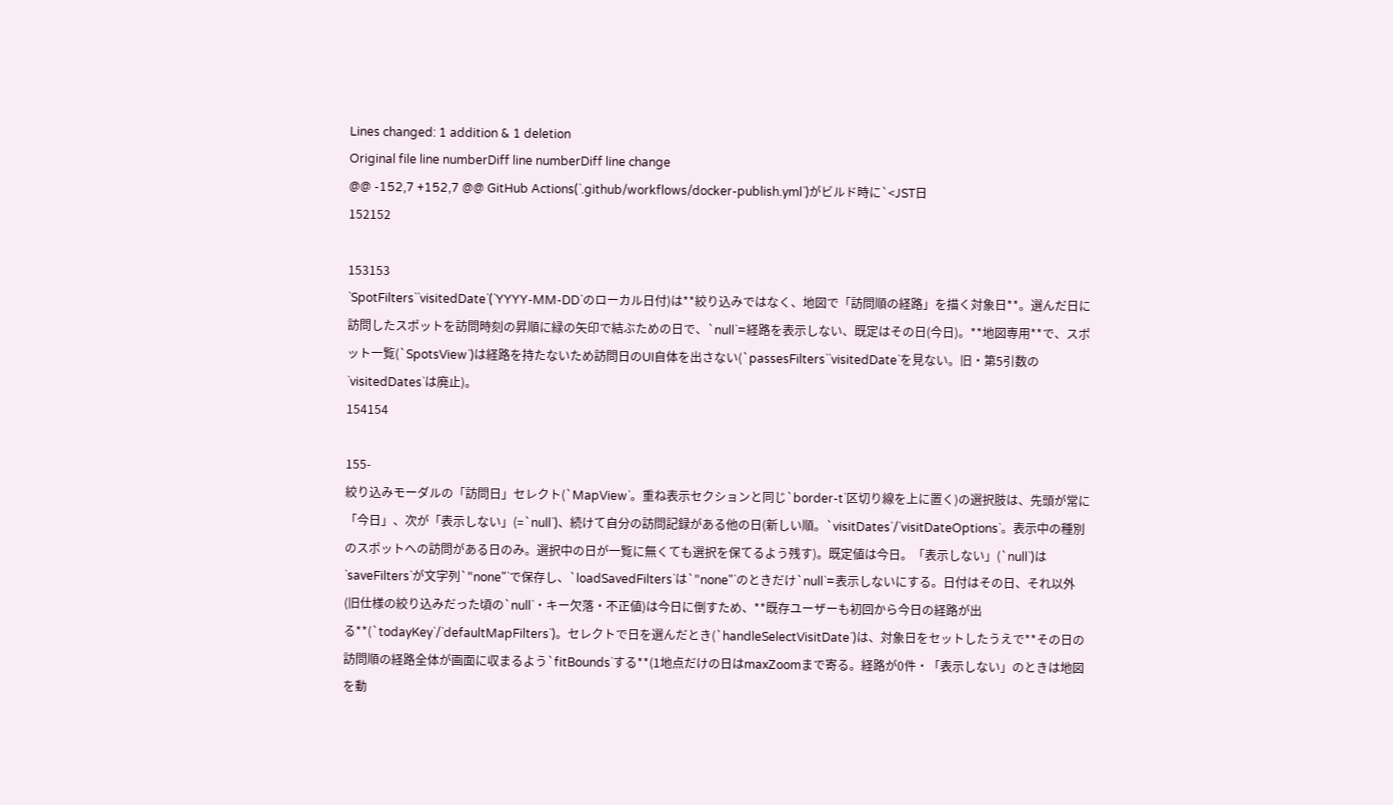Lines changed: 1 addition & 1 deletion
Original file line numberDiff line numberDiff line change
@@ -152,7 +152,7 @@ GitHub Actions(`.github/workflows/docker-publish.yml`)がビルド時に`<JST日
152152

153153
`SpotFilters``visitedDate`(`YYYY-MM-DD`のローカル日付)は**絞り込みではなく、地図で「訪問順の経路」を描く対象日**。選んだ日に訪問したスポットを訪問時刻の昇順に緑の矢印で結ぶための日で、`null`=経路を表示しない、既定はその日(今日)。**地図専用**で、スポット一覧(`SpotsView`)は経路を持たないため訪問日のUI自体を出さない(`passesFilters``visitedDate`を見ない。旧・第5引数の`visitedDates`は廃止)。
154154

155-
絞り込みモーダルの「訪問日」セレクト(`MapView`。重ね表示セクションと同じ`border-t`区切り線を上に置く)の選択肢は、先頭が常に「今日」、次が「表示しない」(=`null`)、続けて自分の訪問記録がある他の日(新しい順。`visitDates`/`visitDateOptions`。表示中の種別のスポットへの訪問がある日のみ。選択中の日が一覧に無くても選択を保てるよう残す)。既定値は今日。「表示しない」(`null`)は`saveFilters`が文字列`"none"`で保存し、`loadSavedFilters`は`"none"`のときだけ`null`=表示しないにする。日付はその日、それ以外(旧仕様の絞り込みだった頃の`null`・キー欠落・不正値)は今日に倒すため、**既存ユーザーも初回から今日の経路が出る**(`todayKey`/`defaultMapFilters`)。セレクトで日を選んだとき(`handleSelectVisitDate`)は、対象日をセットしたうえで**その日の訪問順の経路全体が画面に収まるよう`fitBounds`する**(1地点だけの日はmaxZoomまで寄る。経路が0件・「表示しない」のときは地図を動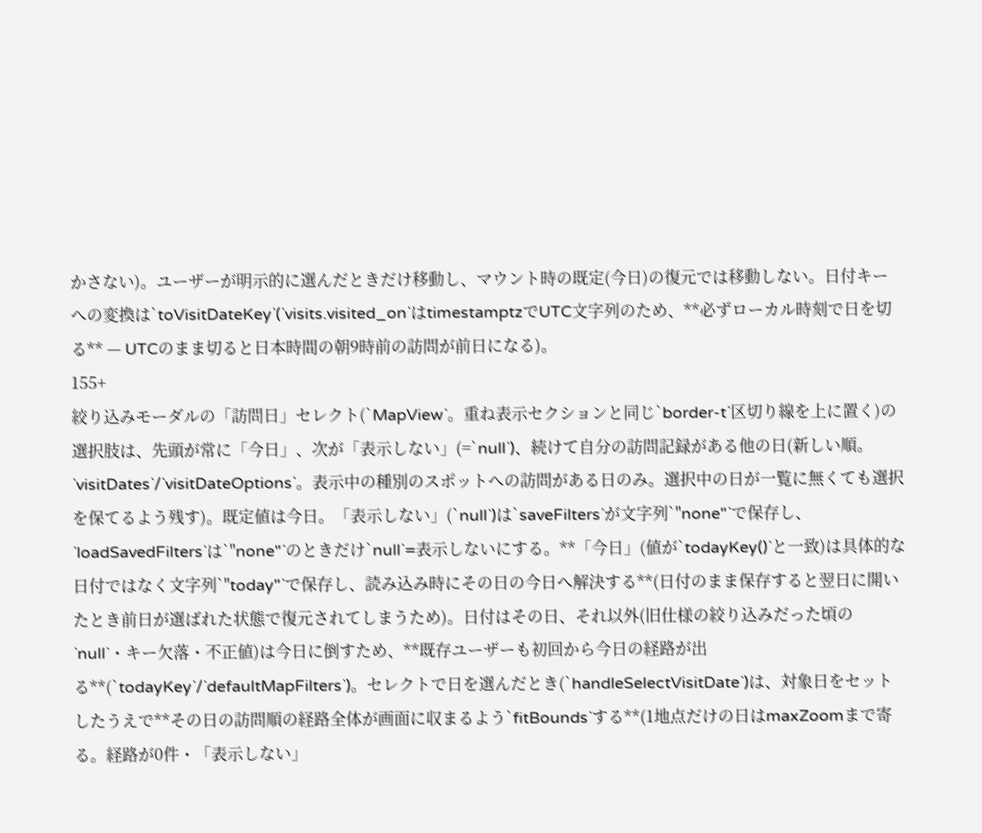かさない)。ユーザーが明示的に選んだときだけ移動し、マウント時の既定(今日)の復元では移動しない。日付キーへの変換は`toVisitDateKey`(`visits.visited_on`はtimestamptzでUTC文字列のため、**必ずローカル時刻で日を切る** — UTCのまま切ると日本時間の朝9時前の訪問が前日になる)。
155+
絞り込みモーダルの「訪問日」セレクト(`MapView`。重ね表示セクションと同じ`border-t`区切り線を上に置く)の選択肢は、先頭が常に「今日」、次が「表示しない」(=`null`)、続けて自分の訪問記録がある他の日(新しい順。`visitDates`/`visitDateOptions`。表示中の種別のスポットへの訪問がある日のみ。選択中の日が一覧に無くても選択を保てるよう残す)。既定値は今日。「表示しない」(`null`)は`saveFilters`が文字列`"none"`で保存し、`loadSavedFilters`は`"none"`のときだけ`null`=表示しないにする。**「今日」(値が`todayKey()`と一致)は具体的な日付ではなく文字列`"today"`で保存し、読み込み時にその日の今日へ解決する**(日付のまま保存すると翌日に開いたとき前日が選ばれた状態で復元されてしまうため)。日付はその日、それ以外(旧仕様の絞り込みだった頃の`null`・キー欠落・不正値)は今日に倒すため、**既存ユーザーも初回から今日の経路が出る**(`todayKey`/`defaultMapFilters`)。セレクトで日を選んだとき(`handleSelectVisitDate`)は、対象日をセットしたうえで**その日の訪問順の経路全体が画面に収まるよう`fitBounds`する**(1地点だけの日はmaxZoomまで寄る。経路が0件・「表示しない」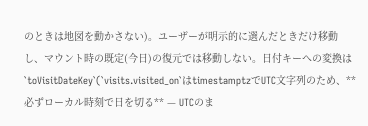のときは地図を動かさない)。ユーザーが明示的に選んだときだけ移動し、マウント時の既定(今日)の復元では移動しない。日付キーへの変換は`toVisitDateKey`(`visits.visited_on`はtimestamptzでUTC文字列のため、**必ずローカル時刻で日を切る** — UTCのま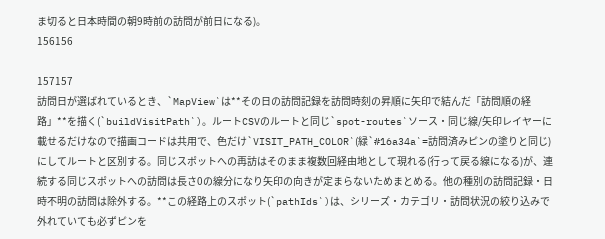ま切ると日本時間の朝9時前の訪問が前日になる)。
156156

157157
訪問日が選ばれているとき、`MapView`は**その日の訪問記録を訪問時刻の昇順に矢印で結んだ「訪問順の経路」**を描く(`buildVisitPath`)。ルートCSVのルートと同じ`spot-routes`ソース・同じ線/矢印レイヤーに載せるだけなので描画コードは共用で、色だけ`VISIT_PATH_COLOR`(緑`#16a34a`=訪問済みピンの塗りと同じ)にしてルートと区別する。同じスポットへの再訪はそのまま複数回経由地として現れる(行って戻る線になる)が、連続する同じスポットへの訪問は長さ0の線分になり矢印の向きが定まらないためまとめる。他の種別の訪問記録・日時不明の訪問は除外する。**この経路上のスポット(`pathIds`)は、シリーズ・カテゴリ・訪問状況の絞り込みで外れていても必ずピンを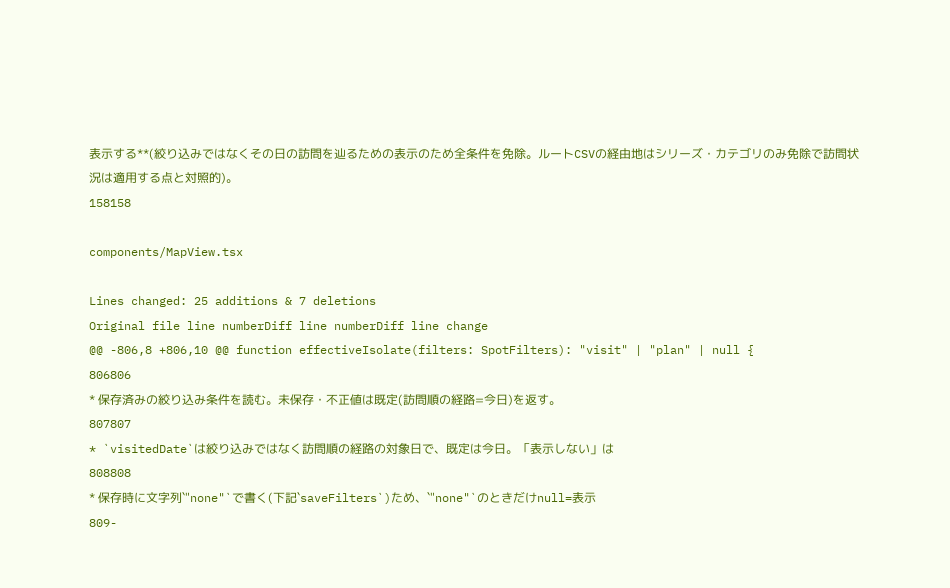表示する**(絞り込みではなくその日の訪問を辿るための表示のため全条件を免除。ルートCSVの経由地はシリーズ・カテゴリのみ免除で訪問状況は適用する点と対照的)。
158158

components/MapView.tsx

Lines changed: 25 additions & 7 deletions
Original file line numberDiff line numberDiff line change
@@ -806,8 +806,10 @@ function effectiveIsolate(filters: SpotFilters): "visit" | "plan" | null {
806806
* 保存済みの絞り込み条件を読む。未保存・不正値は既定(訪問順の経路=今日)を返す。
807807
* `visitedDate`は絞り込みではなく訪問順の経路の対象日で、既定は今日。「表示しない」は
808808
* 保存時に文字列`"none"`で書く(下記`saveFilters`)ため、`"none"`のときだけnull=表示
809-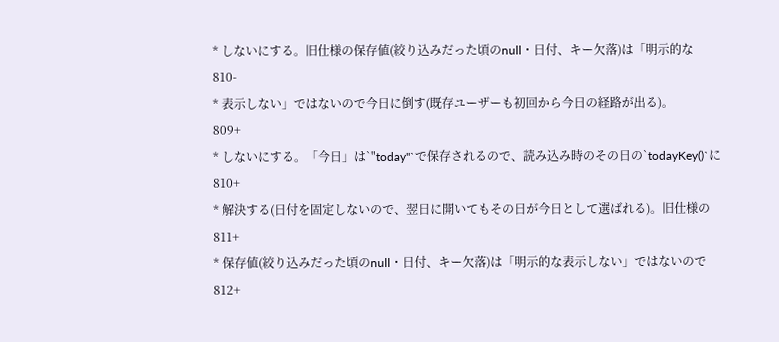* しないにする。旧仕様の保存値(絞り込みだった頃のnull・日付、キー欠落)は「明示的な
810-
* 表示しない」ではないので今日に倒す(既存ユーザーも初回から今日の経路が出る)。
809+
* しないにする。「今日」は`"today"`で保存されるので、読み込み時のその日の`todayKey()`に
810+
* 解決する(日付を固定しないので、翌日に開いてもその日が今日として選ばれる)。旧仕様の
811+
* 保存値(絞り込みだった頃のnull・日付、キー欠落)は「明示的な表示しない」ではないので
812+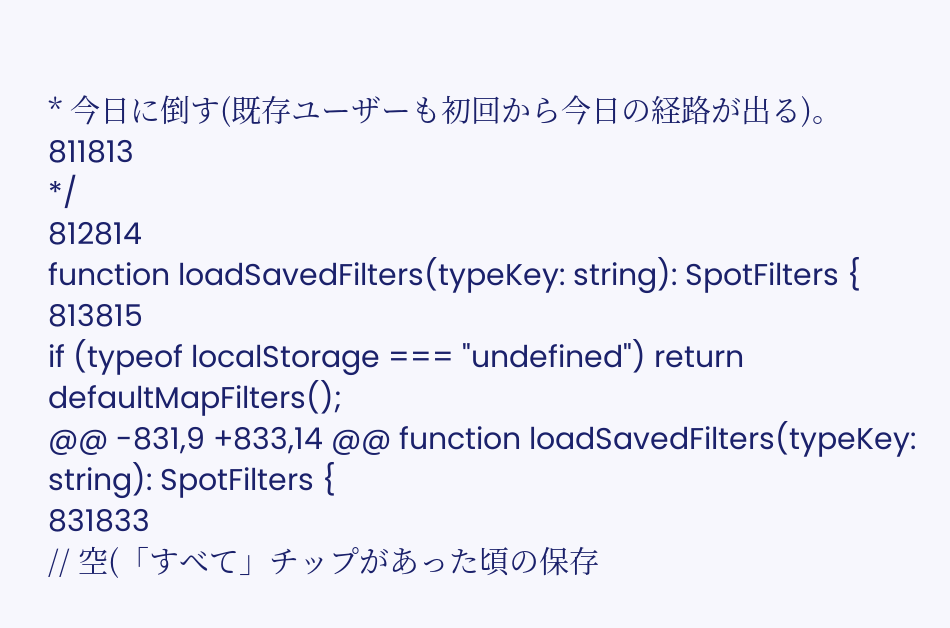* 今日に倒す(既存ユーザーも初回から今日の経路が出る)。
811813
*/
812814
function loadSavedFilters(typeKey: string): SpotFilters {
813815
if (typeof localStorage === "undefined") return defaultMapFilters();
@@ -831,9 +833,14 @@ function loadSavedFilters(typeKey: string): SpotFilters {
831833
// 空(「すべて」チップがあった頃の保存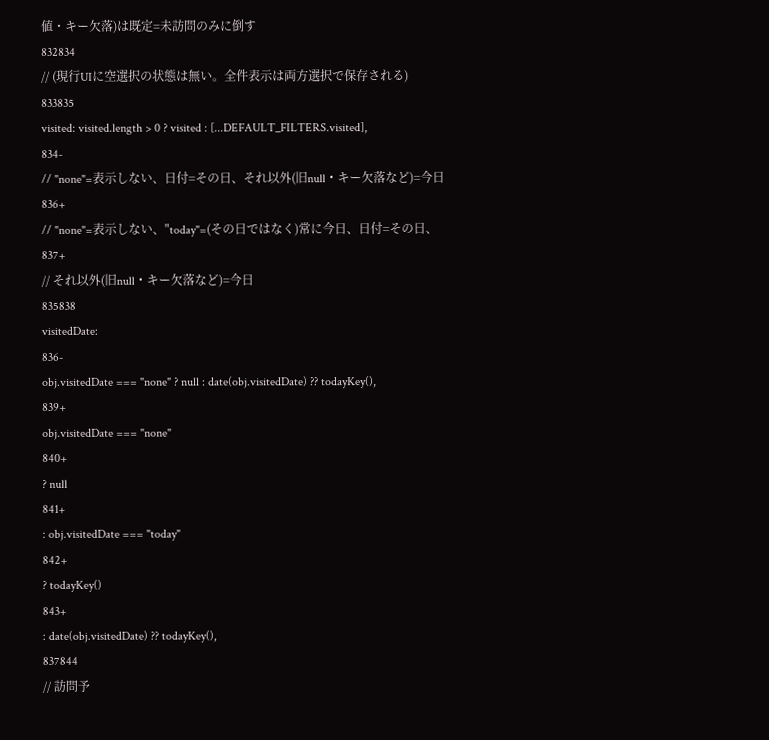値・キー欠落)は既定=未訪問のみに倒す
832834
// (現行UIに空選択の状態は無い。全件表示は両方選択で保存される)
833835
visited: visited.length > 0 ? visited : [...DEFAULT_FILTERS.visited],
834-
// "none"=表示しない、日付=その日、それ以外(旧null・キー欠落など)=今日
836+
// "none"=表示しない、"today"=(その日ではなく)常に今日、日付=その日、
837+
// それ以外(旧null・キー欠落など)=今日
835838
visitedDate:
836-
obj.visitedDate === "none" ? null : date(obj.visitedDate) ?? todayKey(),
839+
obj.visitedDate === "none"
840+
? null
841+
: obj.visitedDate === "today"
842+
? todayKey()
843+
: date(obj.visitedDate) ?? todayKey(),
837844
// 訪問予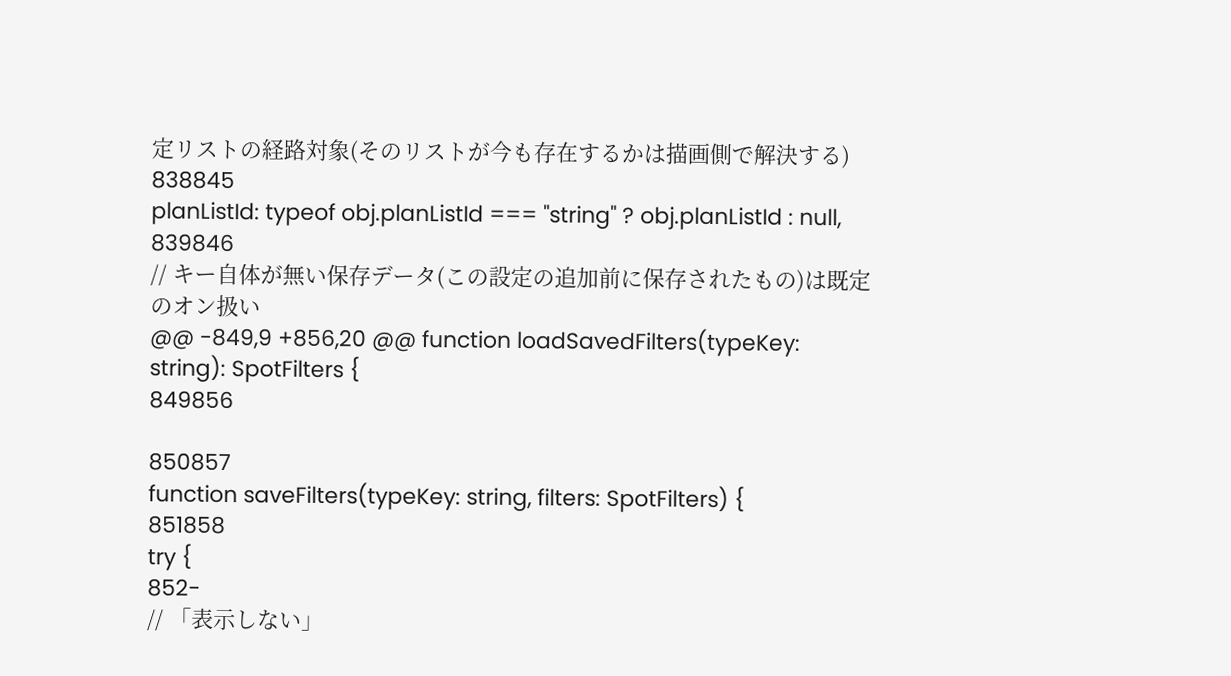定リストの経路対象(そのリストが今も存在するかは描画側で解決する)
838845
planListId: typeof obj.planListId === "string" ? obj.planListId : null,
839846
// キー自体が無い保存データ(この設定の追加前に保存されたもの)は既定のオン扱い
@@ -849,9 +856,20 @@ function loadSavedFilters(typeKey: string): SpotFilters {
849856

850857
function saveFilters(typeKey: string, filters: SpotFilters) {
851858
try {
852-
// 「表示しない」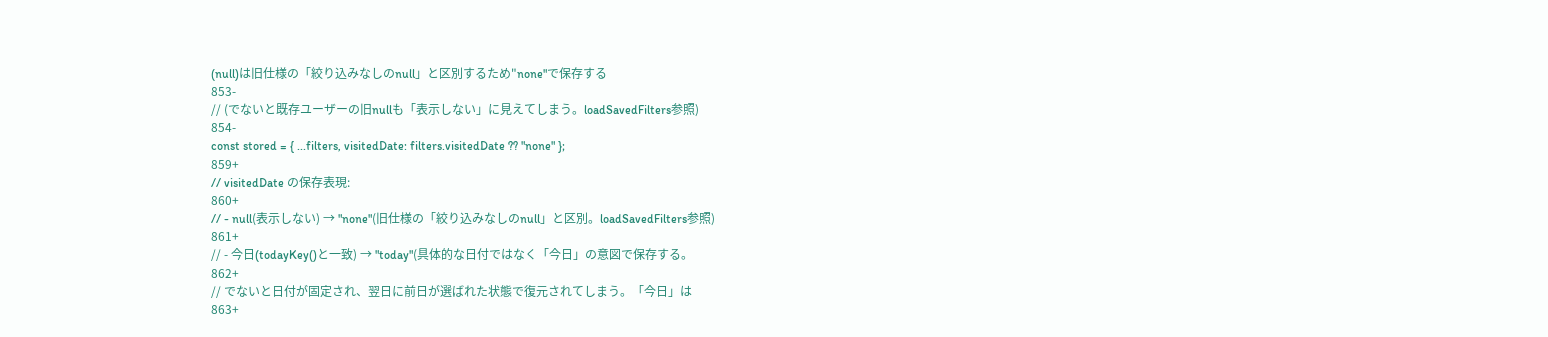(null)は旧仕様の「絞り込みなしのnull」と区別するため"none"で保存する
853-
// (でないと既存ユーザーの旧nullも「表示しない」に見えてしまう。loadSavedFilters参照)
854-
const stored = { ...filters, visitedDate: filters.visitedDate ?? "none" };
859+
// visitedDate の保存表現:
860+
// - null(表示しない) → "none"(旧仕様の「絞り込みなしのnull」と区別。loadSavedFilters参照)
861+
// - 今日(todayKey()と一致) → "today"(具体的な日付ではなく「今日」の意図で保存する。
862+
// でないと日付が固定され、翌日に前日が選ばれた状態で復元されてしまう。「今日」は
863+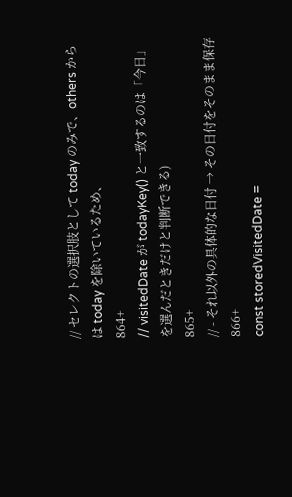// セレクトの選択肢として today のみで、others からは today を除いているため、
864+
// visitedDate が todayKey() と一致するのは「今日」を選んだときだけと判断できる)
865+
// - それ以外の具体的な日付 → その日付をそのまま保存
866+
const storedVisitedDate =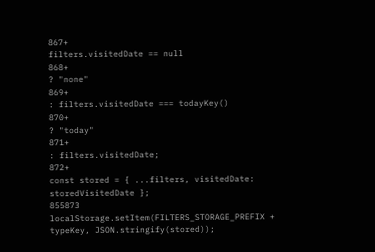867+
filters.visitedDate == null
868+
? "none"
869+
: filters.visitedDate === todayKey()
870+
? "today"
871+
: filters.visitedDate;
872+
const stored = { ...filters, visitedDate: storedVisitedDate };
855873
localStorage.setItem(FILTERS_STORAGE_PREFIX + typeKey, JSON.stringify(stored));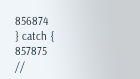856874
} catch {
857875
//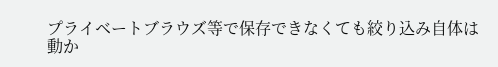プライベートブラウズ等で保存できなくても絞り込み自体は動か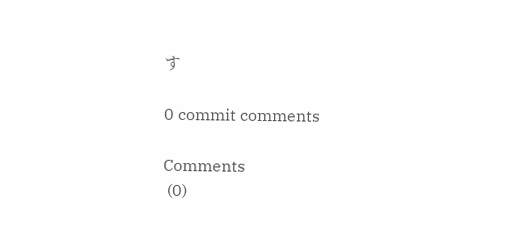す

0 commit comments

Comments
 (0)